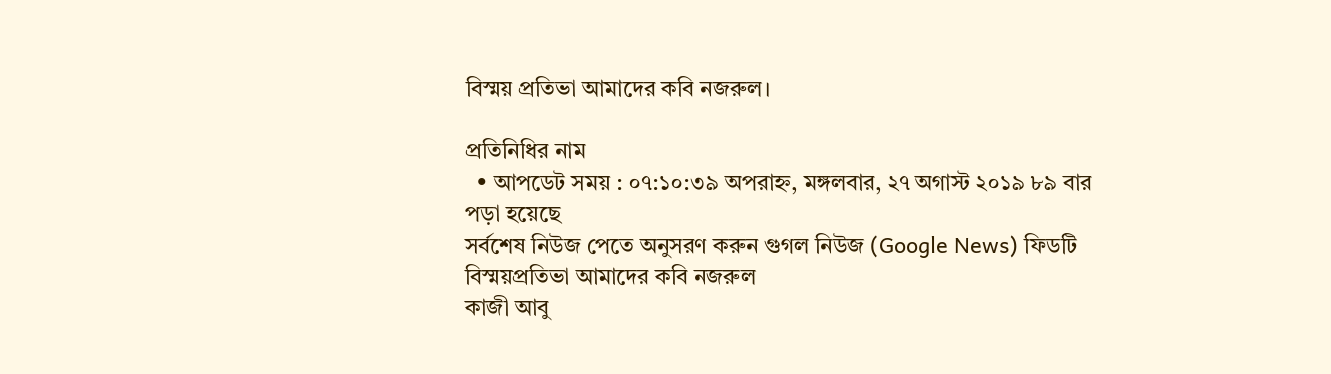বিস্ময় প্রতিভা আমাদের কবি নজরুল।

প্রতিনিধির নাম
  • আপডেট সময় : ০৭:১০:৩৯ অপরাহ্ন, মঙ্গলবার, ২৭ অগাস্ট ২০১৯ ৮৯ বার পড়া হয়েছে
সর্বশেষ নিউজ পেতে অনুসরণ করুন গুগল নিউজ (Google News) ফিডটি
বিস্ময়প্রতিভা আমাদের কবি নজরুল
কাজী আবু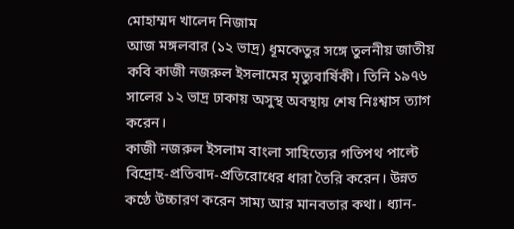মোহাম্মদ খালেদ নিজাম
আজ মঙ্গলবার (১২ ভাদ্র) ধূমকেতুর সঙ্গে তুলনীয় জাতীয় কবি কাজী নজরুল ইসলামের মৃত্যুবার্ষিকী। তিনি ১৯৭৬ সালের ১২ ভাদ্র ঢাকায় অসুস্থ অবস্থায় শেষ নিঃশ্বাস ত্যাগ করেন।
কাজী নজরুল ইসলাম বাংলা সাহিত্যের গতিপথ পাল্টে বিদ্রোহ-প্রতিবাদ-প্রতিরোধের ধারা তৈরি করেন। উন্নত কণ্ঠে উচ্চারণ করেন সাম্য আর মানবতার কথা। ধ্যান-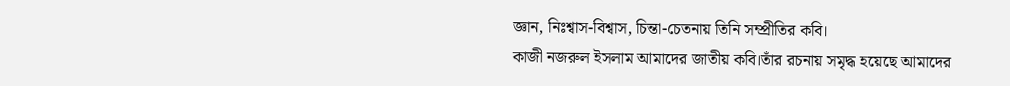জ্ঞান, নিঃশ্বাস-বিশ্বাস, চিন্তা-চেতনায় তিনি সম্প্রীতির কবি।
কাজী নজরুল ইসলাম আমাদের জাতীয় কবি।তাঁর রচনায় সমৃদ্ধ হয়েছে আমাদের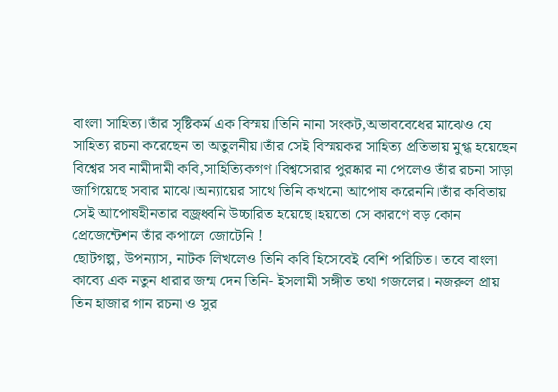বাংলা সাহিত্য।তাঁর সৃষ্টিকর্ম এক বিস্ময়।তিনি নানা সংকট,অভাববেধের মাঝেও যে সাহিত্য রচনা করেছেন তা অতুলনীয়।তাঁর সেই বিস্ময়কর সাহিত্য প্রতিভায় মুগ্ধ হয়েছেন বিশ্বের সব নামীদামী কবি,সাহিত্যিকগণ।বিশ্বসেরার পুরষ্কার না পেলেও তাঁর রচনা সাড়া জাগিয়েছে সবার মাঝে।অন্যায়ের সাথে তিনি কখনো আপোষ করেননি।তাঁর কবিতায় সেই আপোষহীনতার বজ্রধ্বনি উচ্চারিত হয়েছে।হয়তো সে কারণে বড় কোন প্রেজেন্টেশন তাঁর কপালে জোটেনি !
ছোটগল্প, উপন্যাস, নাটক লিখলেও তিনি কবি হিসেবেই বেশি পরিচিত। তবে বাংলা কাব্যে এক নতুন ধারার জন্ম দেন তিনি- ইসলামী সঙ্গীত তথা গজলের। নজরুল প্রায় তিন হাজার গান রচনা ও সুর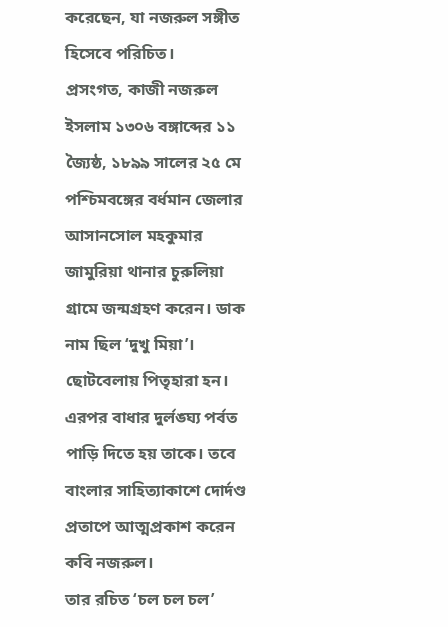করেছেন, যা নজরুল সঙ্গীত হিসেবে পরিচিত।
প্রসংগত, কাজী নজরুল ইসলাম ১৩০৬ বঙ্গাব্দের ১১ জ্যৈষ্ঠ, ১৮৯৯ সালের ২৫ মে পশ্চিমবঙ্গের বর্ধমান জেলার আসানসোল মহকুমার জামুরিয়া থানার চুরুলিয়া গ্রামে জন্মগ্রহণ করেন। ডাক নাম ছিল ‘দুখু মিয়া’। ছোটবেলায় পিতৃহারা হন। এরপর বাধার দুর্লঙ্ঘ্য পর্বত পাড়ি দিতে হয় তাকে। তবে বাংলার সাহিত্যাকাশে দোর্দণ্ড প্রতাপে আত্মপ্রকাশ করেন কবি নজরুল।
তার রচিত ‘চল চল চল’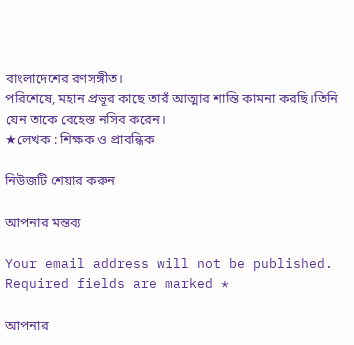বাংলাদেশের রণসঙ্গীত।
পরিশেষে, মহান প্রভূর কাছে তারঁ আত্মার শান্তি কামনা করছি।তিনি যেন তাকে বেহেস্ত নসিব করেন।
★লেখক : শিক্ষক ও প্রাবন্ধিক

নিউজটি শেয়ার করুন

আপনার মন্তব্য

Your email address will not be published. Required fields are marked *

আপনার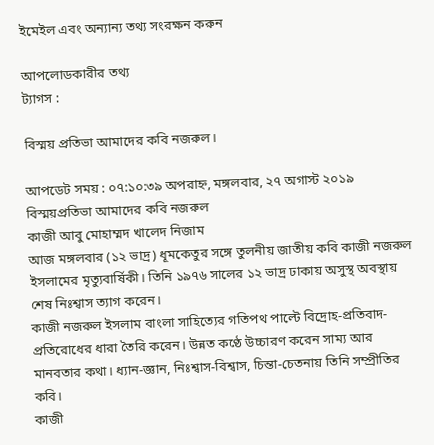ইমেইল এবং অন্যান্য তথ্য সংরক্ষন করুন

আপলোডকারীর তথ্য
ট্যাগস :

বিস্ময় প্রতিভা আমাদের কবি নজরুল।

আপডেট সময় : ০৭:১০:৩৯ অপরাহ্ন, মঙ্গলবার, ২৭ অগাস্ট ২০১৯
বিস্ময়প্রতিভা আমাদের কবি নজরুল
কাজী আবু মোহাম্মদ খালেদ নিজাম
আজ মঙ্গলবার (১২ ভাদ্র) ধূমকেতুর সঙ্গে তুলনীয় জাতীয় কবি কাজী নজরুল ইসলামের মৃত্যুবার্ষিকী। তিনি ১৯৭৬ সালের ১২ ভাদ্র ঢাকায় অসুস্থ অবস্থায় শেষ নিঃশ্বাস ত্যাগ করেন।
কাজী নজরুল ইসলাম বাংলা সাহিত্যের গতিপথ পাল্টে বিদ্রোহ-প্রতিবাদ-প্রতিরোধের ধারা তৈরি করেন। উন্নত কণ্ঠে উচ্চারণ করেন সাম্য আর মানবতার কথা। ধ্যান-জ্ঞান, নিঃশ্বাস-বিশ্বাস, চিন্তা-চেতনায় তিনি সম্প্রীতির কবি।
কাজী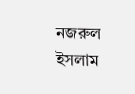নজরুল ইসলাম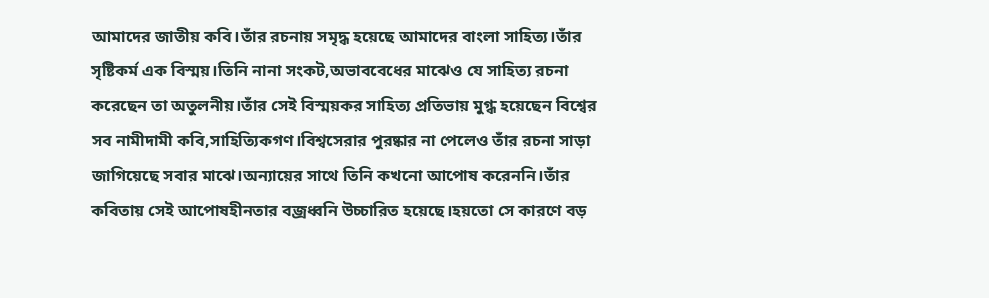আমাদের জাতীয় কবি।তাঁর রচনায় সমৃদ্ধ হয়েছে আমাদের বাংলা সাহিত্য।তাঁর সৃষ্টিকর্ম এক বিস্ময়।তিনি নানা সংকট,অভাববেধের মাঝেও যে সাহিত্য রচনা করেছেন তা অতুলনীয়।তাঁর সেই বিস্ময়কর সাহিত্য প্রতিভায় মুগ্ধ হয়েছেন বিশ্বের সব নামীদামী কবি,সাহিত্যিকগণ।বিশ্বসেরার পুরষ্কার না পেলেও তাঁর রচনা সাড়া জাগিয়েছে সবার মাঝে।অন্যায়ের সাথে তিনি কখনো আপোষ করেননি।তাঁর কবিতায় সেই আপোষহীনতার বজ্রধ্বনি উচ্চারিত হয়েছে।হয়তো সে কারণে বড়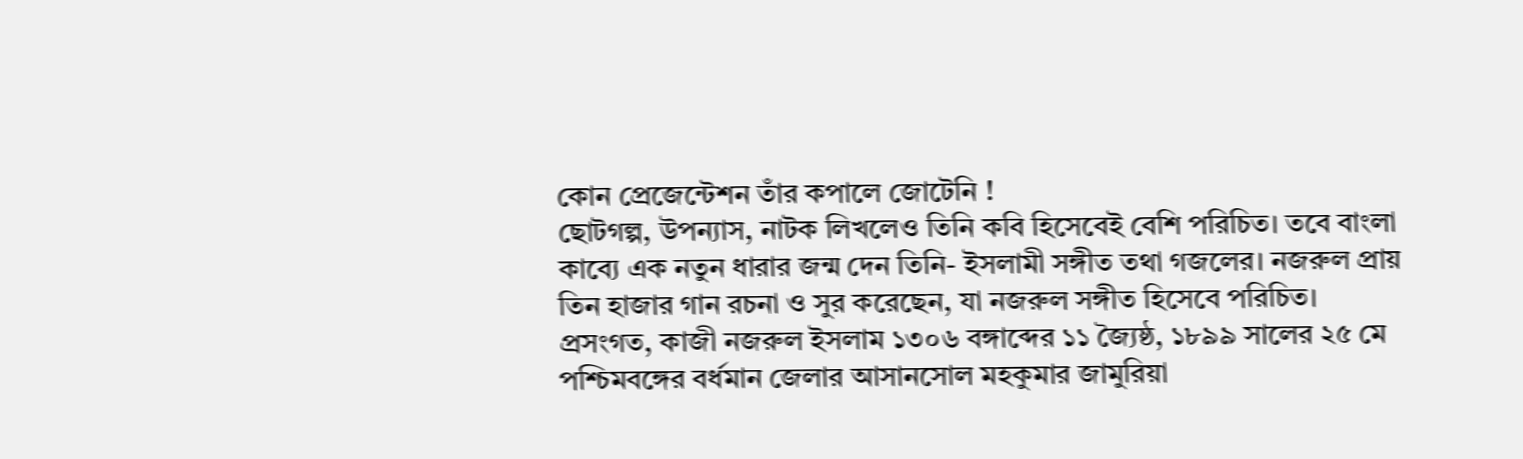কোন প্রেজেন্টেশন তাঁর কপালে জোটেনি !
ছোটগল্প, উপন্যাস, নাটক লিখলেও তিনি কবি হিসেবেই বেশি পরিচিত। তবে বাংলা কাব্যে এক নতুন ধারার জন্ম দেন তিনি- ইসলামী সঙ্গীত তথা গজলের। নজরুল প্রায় তিন হাজার গান রচনা ও সুর করেছেন, যা নজরুল সঙ্গীত হিসেবে পরিচিত।
প্রসংগত, কাজী নজরুল ইসলাম ১৩০৬ বঙ্গাব্দের ১১ জ্যৈষ্ঠ, ১৮৯৯ সালের ২৫ মে পশ্চিমবঙ্গের বর্ধমান জেলার আসানসোল মহকুমার জামুরিয়া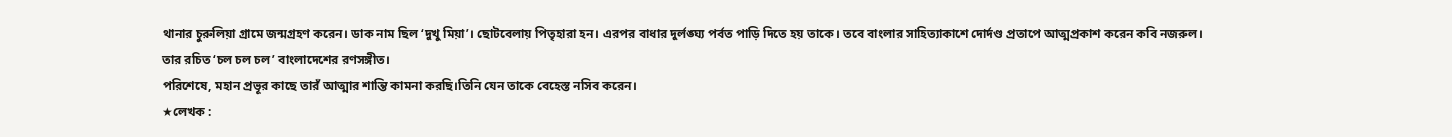থানার চুরুলিয়া গ্রামে জন্মগ্রহণ করেন। ডাক নাম ছিল ‘দুখু মিয়া’। ছোটবেলায় পিতৃহারা হন। এরপর বাধার দুর্লঙ্ঘ্য পর্বত পাড়ি দিতে হয় তাকে। তবে বাংলার সাহিত্যাকাশে দোর্দণ্ড প্রতাপে আত্মপ্রকাশ করেন কবি নজরুল।
তার রচিত ‘চল চল চল’ বাংলাদেশের রণসঙ্গীত।
পরিশেষে, মহান প্রভূর কাছে তারঁ আত্মার শান্তি কামনা করছি।তিনি যেন তাকে বেহেস্ত নসিব করেন।
★লেখক :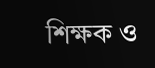শিক্ষক ও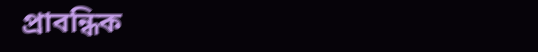প্রাবন্ধিক